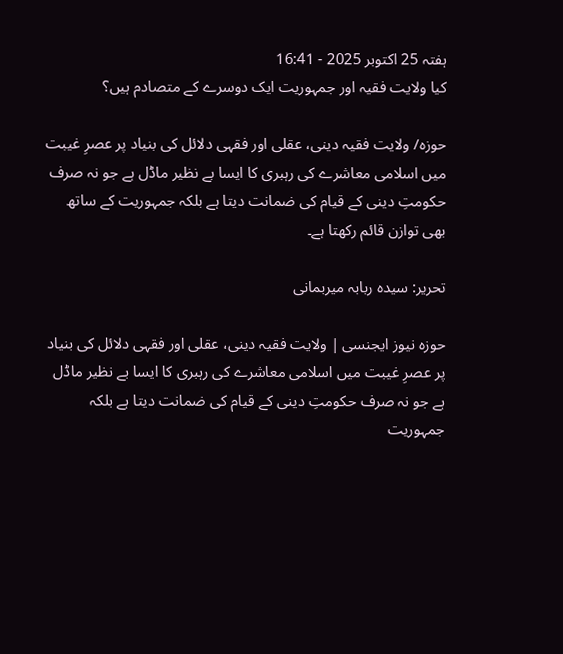ہفتہ 25 اکتوبر 2025 - 16:41
کیا ولایت فقیہ اور جمہوریت ایک دوسرے کے متصادم ہیں؟

حوزہ/ ولایت فقیہ دینی، عقلی اور فقہی دلائل کی بنیاد پر عصرِ غیبت میں اسلامی معاشرے کی رہبری کا ایسا بے نظیر ماڈل ہے جو نہ صرف حکومتِ دینی کے قیام کی ضمانت دیتا ہے بلکہ جمہوریت کے ساتھ بھی توازن قائم رکھتا ہے۔

تحریر: سیدہ ربابہ میربمانی

حوزہ نیوز ایجنسی | ولایت فقیہ دینی، عقلی اور فقہی دلائل کی بنیاد پر عصرِ غیبت میں اسلامی معاشرے کی رہبری کا ایسا بے نظیر ماڈل ہے جو نہ صرف حکومتِ دینی کے قیام کی ضمانت دیتا ہے بلکہ جمہوریت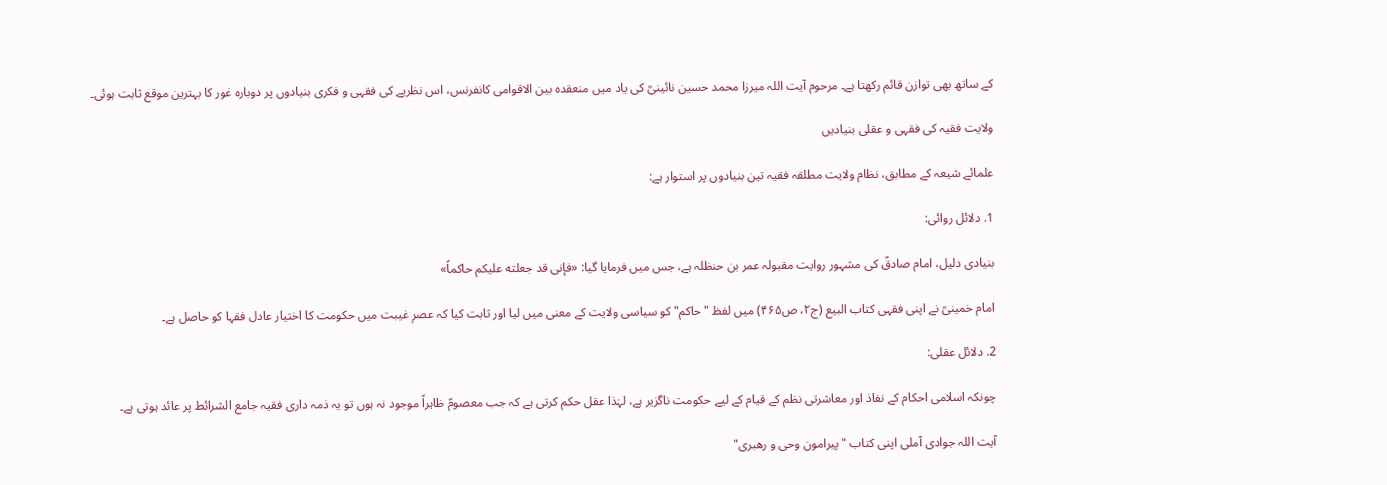کے ساتھ بھی توازن قائم رکھتا ہے۔ مرحوم آیت اللہ میرزا محمد حسین نائینیؒ کی یاد میں منعقدہ بین الاقوامی کانفرنس، اس نظریے کی فقہی و فکری بنیادوں پر دوبارہ غور کا بہترین موقع ثابت ہوئی۔

ولایت فقیہ کی فقہی و عقلی بنیادیں

علمائے شیعہ کے مطابق، نظام ولایت مطلقہ فقیہ تین بنیادوں پر استوار ہے:

1. دلائل روائی:

بنیادی دلیل، امام صادقؑ کی مشہور روایت مقبولہ عمر بن حنظلہ ہے، جس میں فرمایا گیا: «فإنی قد جعلته علیکم حاکماً»

امام خمینیؒ نے اپنی فقہی کتاب البيع (ج۲، ص۴۶۵) میں لفظ "حاکم" کو سیاسی ولایت کے معنی میں لیا اور ثابت کیا کہ عصرِ غیبت میں حکومت کا اختیار عادل فقہا کو حاصل ہے۔

2. دلائل عقلی:

چونکہ اسلامی احکام کے نفاذ اور معاشرتی نظم کے قیام کے لیے حکومت ناگزیر ہے، لہٰذا عقل حکم کرتی ہے کہ جب معصومؑ ظاہراً موجود نہ ہوں تو یہ ذمہ داری فقیہ جامع الشرائط پر عائد ہوتی ہے۔

آیت اللہ جوادی آملی اپنی کتاب "پیرامون وحی و رهبری"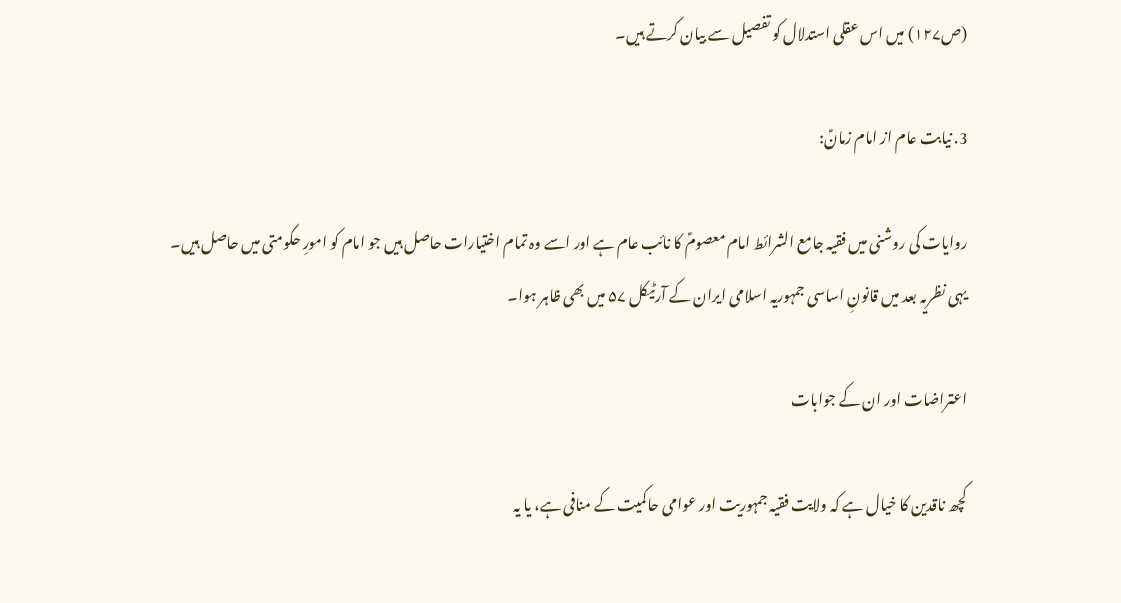(ص۱۲۷) میں اس عقلی استدلال کو تفصیل سے بیان کرتے ہیں۔

3. نیابت عام از امام زمانؑ:

روایات کی روشنی میں فقیہ جامع الشرائط امام معصومؑ کا نائب عام ہے اور اسے وہ تمام اختیارات حاصل ہیں جو امام کو امورِ حکومتی میں حاصل ہیں۔ یہی نظریہ بعد میں قانونِ اساسی جمہوریہ اسلامی ایران کے آرٹیکل ۵۷ میں بھی ظاہر ہوا۔

اعتراضات اور ان کے جوابات

کچھ ناقدین کا خیال ہے کہ ولایت فقیہ جمہوریت اور عوامی حاکمیت کے منافی ہے، یا یہ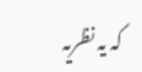کہ یہ نظریہ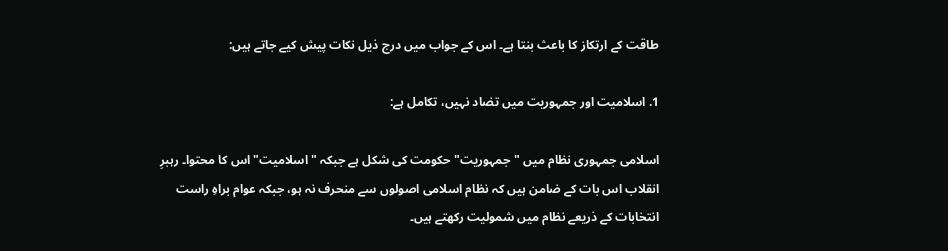طاقت کے ارتکاز کا باعث بنتا ہے۔ اس کے جواب میں درج ذیل نکات پیش کیے جاتے ہیں:

1. اسلامیت اور جمہوریت میں تضاد نہیں، تکامل ہے:

اسلامی جمہوری نظام میں "جمہوریت" حکومت کی شکل ہے جبکہ "اسلامیت" اس کا محتوا۔ رہبرِ انقلاب اس بات کے ضامن ہیں کہ نظام اسلامی اصولوں سے منحرف نہ ہو، جبکہ عوام براہِ راست انتخابات کے ذریعے نظام میں شمولیت رکھتے ہیں۔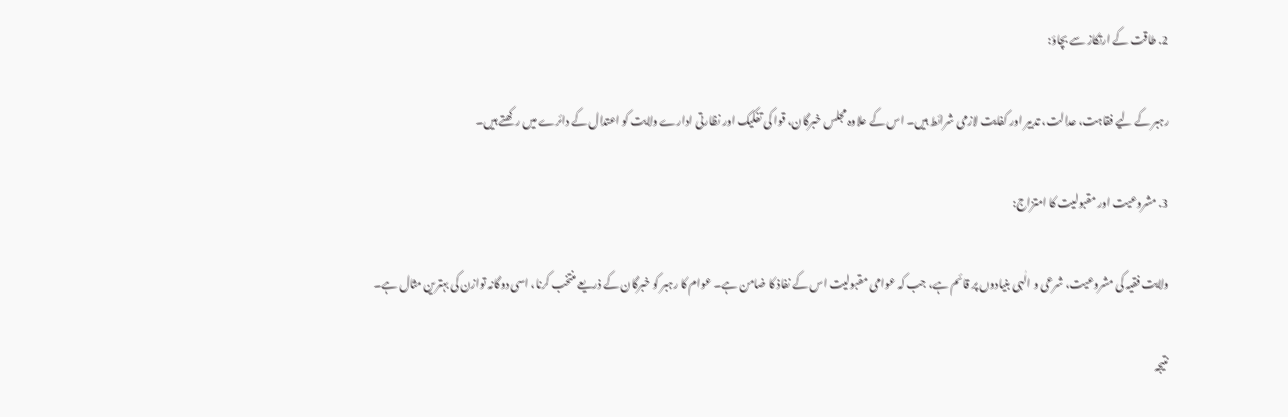2. طاقت کے ارتکاز سے بچاؤ:

رہبر کے لیے فقاہت، عدالت، تدبیر اور کفایت لازمی شرائط ہیں۔ اس کے علاوہ مجلس خبرگان، قوا کی تفکیک اور نظارتی ادارے ولایت کو اعتدال کے دائرے میں رکھتے ہیں۔

3. مشروعیت اور مقبولیت کا امتزاج:

ولایت فقیہ کی مشروعیت، شرعی و الٰہی بنیادوں پر قائم ہے، جب کہ عوامی مقبولیت اس کے نفاذ کا ضامن ہے۔ عوام کا رہبر کو خبرگان کے ذریعے منتخب کرنا، اسی دوگانہ توازن کی بہترین مثال ہے۔

نتیجہ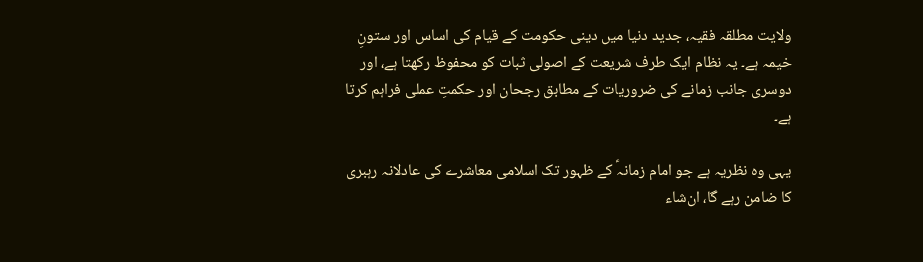ولایت مطلقہ فقیہ، جدید دنیا میں دینی حکومت کے قیام کی اساس اور ستونِ خیمہ ہے۔ یہ نظام ایک طرف شریعت کے اصولی ثبات کو محفوظ رکھتا ہے، اور دوسری جانب زمانے کی ضروریات کے مطابق رجحان اور حکمتِ عملی فراہم کرتا ہے۔

یہی وہ نظریہ ہے جو امام زمانہؑ کے ظہور تک اسلامی معاشرے کی عادلانہ رہبری کا ضامن رہے گا، ان‌شاء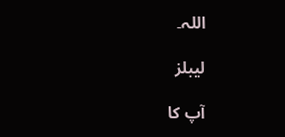اللہ۔

لیبلز

آپ کا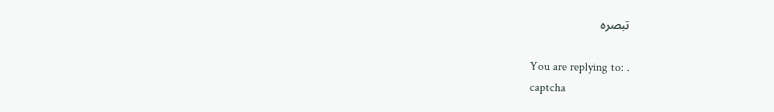تبصرہ

You are replying to: .
captcha